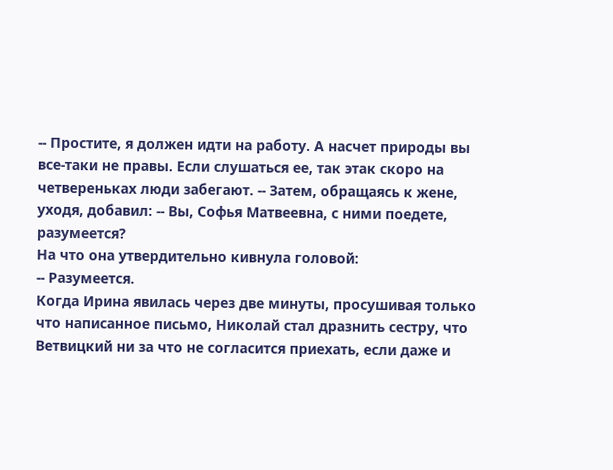-- Простите, я должен идти на работу. А насчет природы вы все-таки не правы. Если слушаться ее, так этак скоро на четвереньках люди забегают. -- Затем, обращаясь к жене, уходя, добавил: -- Вы, Софья Матвеевна, с ними поедете, разумеется?
На что она утвердительно кивнула головой:
-- Разумеется.
Когда Ирина явилась через две минуты, просушивая только что написанное письмо, Николай стал дразнить сестру, что Ветвицкий ни за что не согласится приехать, если даже и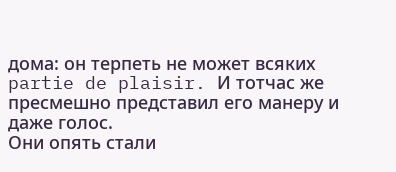дома: он терпеть не может всяких partie de plaisir. И тотчас же пресмешно представил его манеру и даже голос.
Они опять стали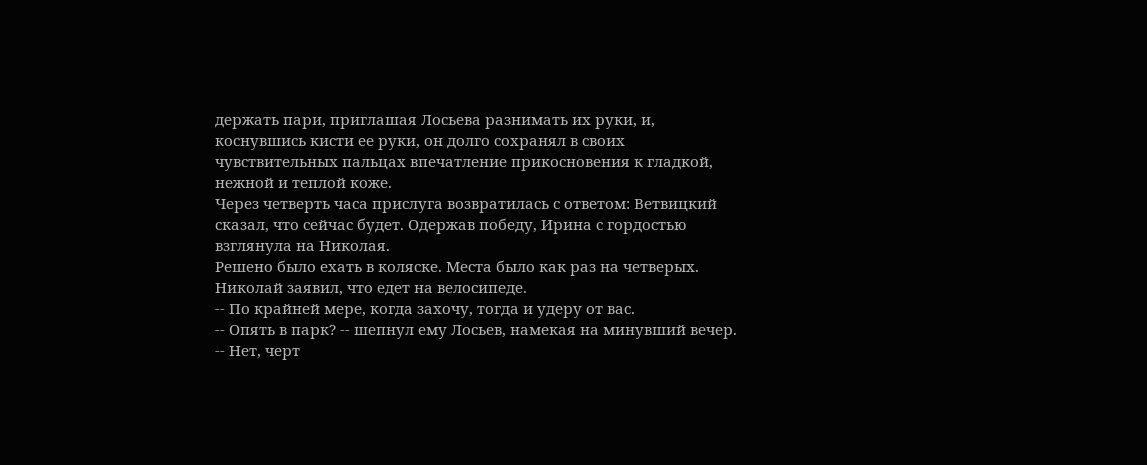держать пари, приглашая Лосьева разнимать их руки, и, коснувшись кисти ее руки, он долго сохранял в своих чувствительных пальцах впечатление прикосновения к гладкой, нежной и теплой коже.
Через четверть часа прислуга возвратилась с ответом: Ветвицкий сказал, что сейчас будет. Одержав победу, Ирина с гордостью взглянула на Николая.
Решено было ехать в коляске. Места было как раз на четверых. Николай заявил, что едет на велосипеде.
-- По крайней мере, когда захочу, тогда и удеру от вас.
-- Опять в парк? -- шепнул ему Лосьев, намекая на минувший вечер.
-- Нет, черт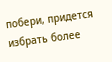побери, придется избрать более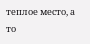теплое место, а то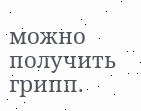можно получить грипп.